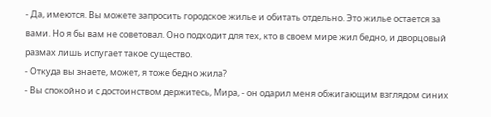- Да, имеются. Вы можете запросить городское жилье и обитать отдельно. Это жилье остается за вами. Но я бы вам не советовал. Оно подходит для тех, кто в своем мире жил бедно, и дворцовый размах лишь испугает такое существо.
- Откуда вы знаете, может, я тоже бедно жила?
- Вы спокойно и с достоинством держитесь, Мира, - он одарил меня обжигающим взглядом синих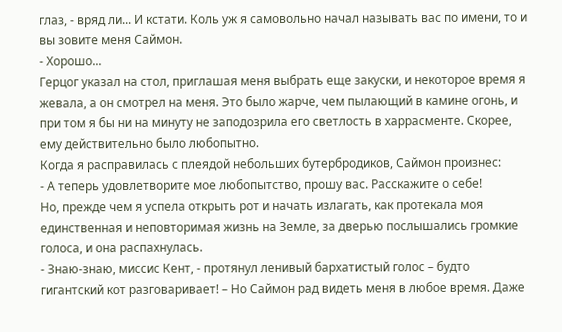глаз, - вряд ли... И кстати. Коль уж я самовольно начал называть вас по имени, то и вы зовите меня Саймон.
- Хорошо...
Герцог указал на стол, приглашая меня выбрать еще закуски, и некоторое время я жевала, а он смотрел на меня. Это было жарче, чем пылающий в камине огонь, и при том я бы ни на минуту не заподозрила его светлость в харрасменте. Скорее, ему действительно было любопытно.
Когда я расправилась с плеядой небольших бутербродиков, Саймон произнес:
- А теперь удовлетворите мое любопытство, прошу вас. Расскажите о себе!
Но, прежде чем я успела открыть рот и начать излагать, как протекала моя единственная и неповторимая жизнь на Земле, за дверью послышались громкие голоса, и она распахнулась.
- Знаю-знаю, миссис Кент, - протянул ленивый бархатистый голос – будто гигантский кот разговаривает! – Но Саймон рад видеть меня в любое время. Даже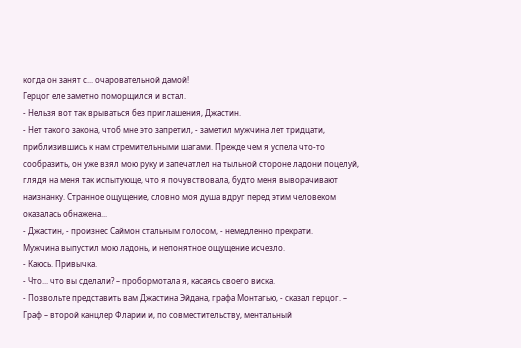когда он занят с... очаровательной дамой!
Герцог еле заметно поморщился и встал.
- Нельзя вот так врываться без приглашения, Джастин.
- Нет такого закона, чтоб мне это запретил, - заметил мужчина лет тридцати, приблизившись к нам стремительными шагами. Прежде чем я успела что-то сообразить, он уже взял мою руку и запечатлел на тыльной стороне ладони поцелуй, глядя на меня так испытующе, что я почувствовала, будто меня выворачивают наизнанку. Странное ощущение, словно моя душа вдруг перед этим человеком оказалась обнажена...
- Джастин, - произнес Саймон стальным голосом, - немедленно прекрати.
Мужчина выпустил мою ладонь, и непонятное ощущение исчезло.
- Каюсь. Привычка.
- Что... что вы сделали? – пробормотала я, касаясь своего виска.
- Позвольте представить вам Джастина Эйдана, графа Монтагью, - сказал герцог. – Граф – второй канцлер Фларии и, по совместительству, ментальный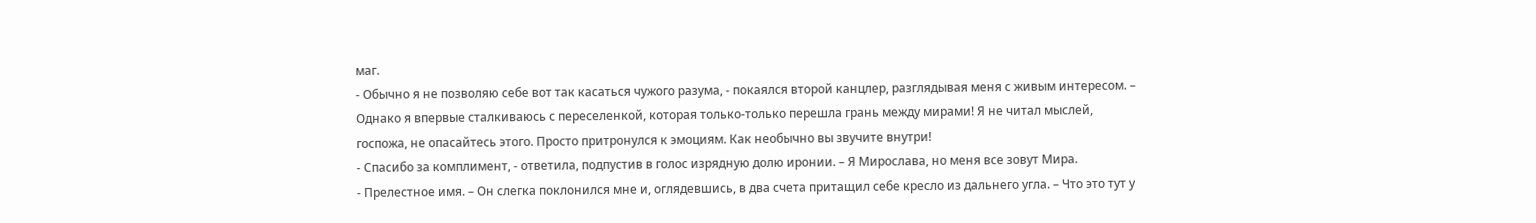маг.
- Обычно я не позволяю себе вот так касаться чужого разума, - покаялся второй канцлер, разглядывая меня с живым интересом. – Однако я впервые сталкиваюсь с переселенкой, которая только-только перешла грань между мирами! Я не читал мыслей, госпожа, не опасайтесь этого. Просто притронулся к эмоциям. Как необычно вы звучите внутри!
- Спасибо за комплимент, - ответила, подпустив в голос изрядную долю иронии. – Я Мирослава, но меня все зовут Мира.
- Прелестное имя. – Он слегка поклонился мне и, оглядевшись, в два счета притащил себе кресло из дальнего угла. – Что это тут у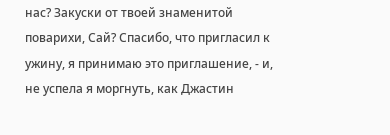нас? Закуски от твоей знаменитой поварихи, Сай? Спасибо, что пригласил к ужину, я принимаю это приглашение, - и, не успела я моргнуть, как Джастин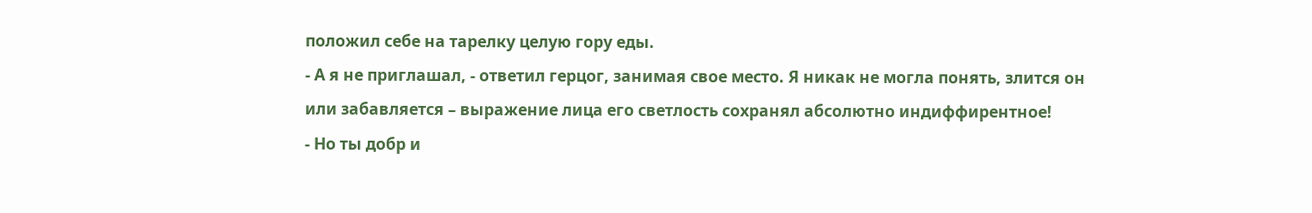положил себе на тарелку целую гору еды.
- А я не приглашал, - ответил герцог, занимая свое место. Я никак не могла понять, злится он или забавляется – выражение лица его светлость сохранял абсолютно индиффирентное!
- Но ты добр и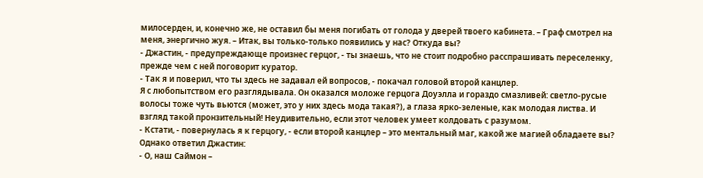милосерден, и, конечно же, не оставил бы меня погибать от голода у дверей твоего кабинета. – Граф смотрел на меня, энергично жуя. – Итак, вы только-только появились у нас? Откуда вы?
- Джастин, - предупреждающе произнес герцог, - ты знаешь, что не стоит подробно расспрашивать переселенку, прежде чем с ней поговорит куратор.
- Так я и поверил, что ты здесь не задавал ей вопросов, - покачал головой второй канцлер.
Я с любопытством его разглядывала. Он оказался моложе герцога Доуэлла и гораздо смазливей: светло-русые волосы тоже чуть вьются (может, это у них здесь мода такая?), а глаза ярко-зеленые, как молодая листва. И взгляд такой пронзительный! Неудивительно, если этот человек умеет колдовать с разумом.
- Кстати, - повернулась я к герцогу, - если второй канцлер – это ментальный маг, какой же магией обладаете вы?
Однако ответил Джастин:
- О, наш Саймон –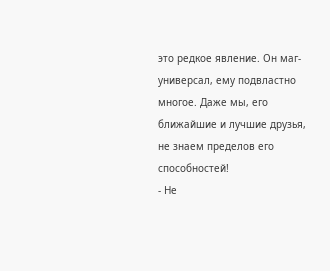это редкое явление. Он маг-универсал, ему подвластно многое. Даже мы, его ближайшие и лучшие друзья, не знаем пределов его способностей!
- Не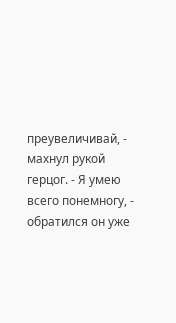преувеличивай, - махнул рукой герцог. - Я умею всего понемногу, - обратился он уже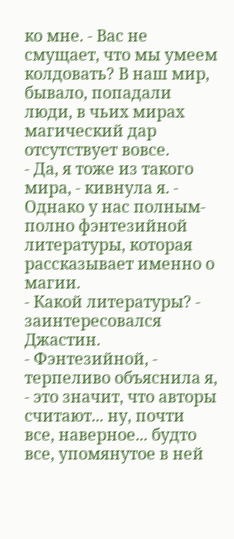ко мне. - Вас не смущает, что мы умеем колдовать? В наш мир, бывало, попадали люди, в чьих мирах магический дар отсутствует вовсе.
- Да, я тоже из такого мира, - кивнула я. - Однако у нас полным-полно фэнтезийной литературы, которая рассказывает именно о магии.
- Какой литературы? - заинтересовался Джастин.
- Фэнтезийной, - терпеливо объяснила я, - это значит, что авторы считают... ну, почти все, наверное... будто все, упомянутое в ней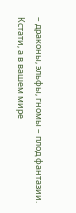– драконы, эльфы, гномы – плод фантазии. Кстати, а в вашем мире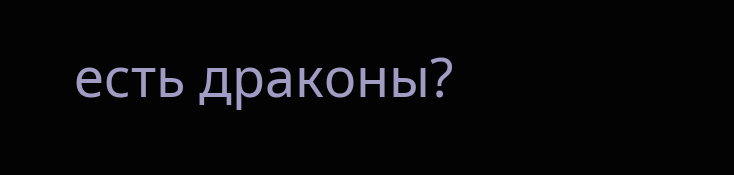есть драконы?